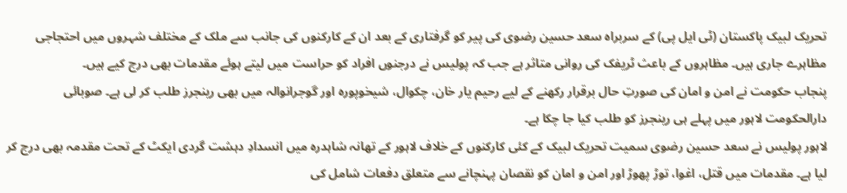تحریک لبیک پاکستان (ٹی ایل پی) کے سربراہ سعد حسین رضوی کی پیر کو گرفتاری کے بعد ان کے کارکنوں کی جانب سے ملک کے مختلف شہروں میں احتجاجی مظاہرے جاری ہیں۔ مظاہروں کے باعث ٹریفک کی روانی متاثر ہے جب کہ پولیس نے درجنوں افراد کو حراست میں لیتے ہوئے مقدمات بھی درج کیے ہیں۔
پنجاب حکومت نے امن و امان کی صورتِ حال برقرار رکھنے کے لیے رحیم یار خان، چکوال، شیخوپورہ اور گوجرانوالہ میں بھی رینجرز طلب کر لی ہے۔ صوبائی دارالحکومت لاہور میں پہلے ہی رینجرز کو طلب کیا جا چکا ہے۔
لاہور پولیس نے سعد حسین رضوی سمیت تحریک لبیک کے کئی کارکنوں کے خلاف لاہور کے تھانہ شاہدرہ میں انسدادِ دہشت گردی ایکٹ کے تحت مقدمہ بھی درج کر لیا ہے۔ مقدمات میں قتل، اغوا، توڑ پھوڑ اور امن و امان کو نقصان پہنچانے سے متعلق دفعات شامل کی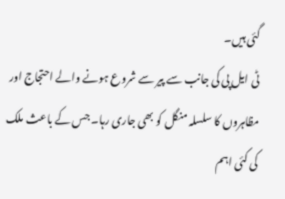گئی ہیں۔
ٹی ایل پی کی جانب سے پیر سے شروع ہونے والے احتجاج اور مظاہروں کا سلسلہ منگل کو بھی جاری رہا۔ جس کے باعث ملک کی کئی اہم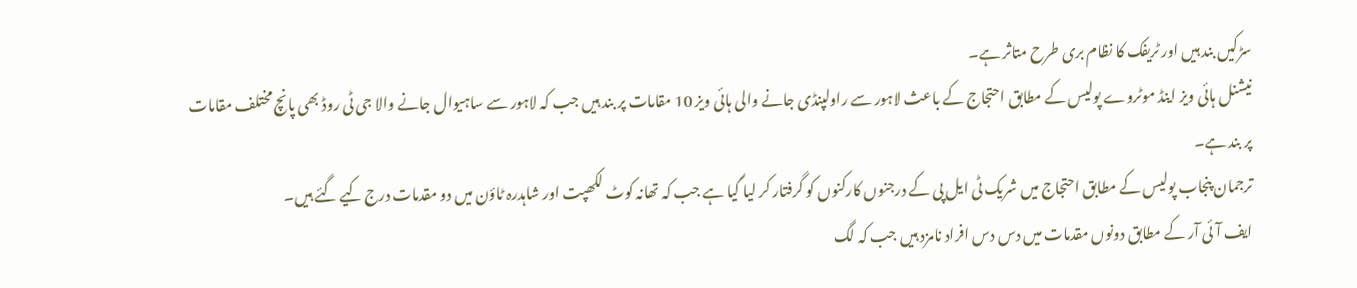سڑکیں بند ہیں اور ٹریفک کا نظام بری طرح متاثر ہے۔
نیشنل ہائی ویز اینڈ موٹروے پولیس کے مطابق احتجاج کے باعث لاہور سے راولپنڈی جانے والی ہائی ویز 10 مقامات پر بند ہیں جب کہ لاہور سے ساہیوال جانے والا جی ٹی روڈ بھی پانچ مختلف مقامات پر بند ہے۔
ترجمان پنجاب پولیس کے مطابق احتجاج میں شریک ٹی ایل پی کے درجنوں کارکنوں کو گرفتار کر لیا گیا ہے جب کہ تھانہ کوٹ لکھپت اور شاہدرہ ٹاؤن میں دو مقدمات درج کیے گئے ہیں۔
ایف آئی آر کے مطابق دونوں مقدمات میں دس دس افراد نامزد ہیں جب کہ لگ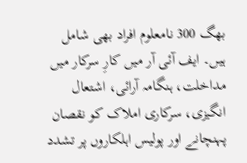بھگ 300 نامعلوم افراد بھی شامل ہیں۔ ایف آئی آر میں کارِ سرکار میں مداخلت، ہنگامہ آرائی، اشتعال انگیزی، سرکاری املاک کو نقصان پہنچانے اور پولیس اہلکاروں پر تشدد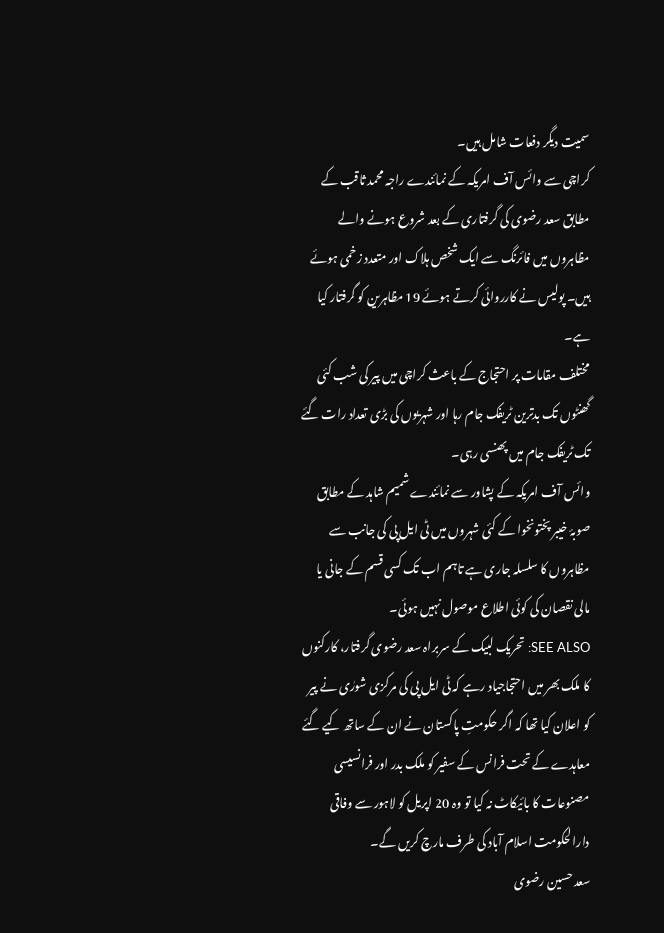سمیت دیگر دفعات شامل ہیں۔
کراچی سے وائس آف امریکہ کے نمائندے راجہ محمد ثاقب کے مطابق سعد رضوی کی گرفتاری کے بعد شروع ہونے والے مظاہروں میں فائرنگ سے ایک شخص ہلاک اور متعدد زخمی ہوئے ہیں۔ پولیس نے کارروائی کرتے ہوئے 19 مظاہرین کو گرفتار کیا ہے۔
مختلف مقامات پر احتجاج کے باعث کراچی میں پیر کی شب کئی گھنٹوں تک بدترین ٹریفک جام رہا اور شہریوں کی بڑی تعداد رات گئے تک ٹریفک جام میں پھنسی رہی۔
وائس آف امریکہ کے پشاور سے نمائندے شمیم شاہد کے مطابق صوبۂ خیبر پختونخوا کے کئی شہروں میں ٹی ایل پی کی جانب سے مظاہروں کا سلسلہ جاری ہے تاہم اب تک کسی قسم کے جانی یا مالی نقصان کی کوئی اطلاع موصول نہیں ہوئی۔
SEE ALSO: تحریک لبیک کے سربراہ سعد رضوی گرفتار، کارکنوں کا ملک بھر میں احتجاجیاد رہے کہ ٹی ایل پی کی مرکزی شورٰی نے پیر کو اعلان کیا تھا کہ اگر حکومتِ پاکستان نے ان کے ساتھ کیے گئے معاہدے کے تحت فرانس کے سفیر کو ملک بدر اور فرانسیسی مصنوعات کا بائیکاٹ نہ کیا تو وہ 20 اپریل کو لاہور سے وفاقی دارالحکومت اسلام آباد کی طرف مارچ کریں گے۔
سعد حسین رضوی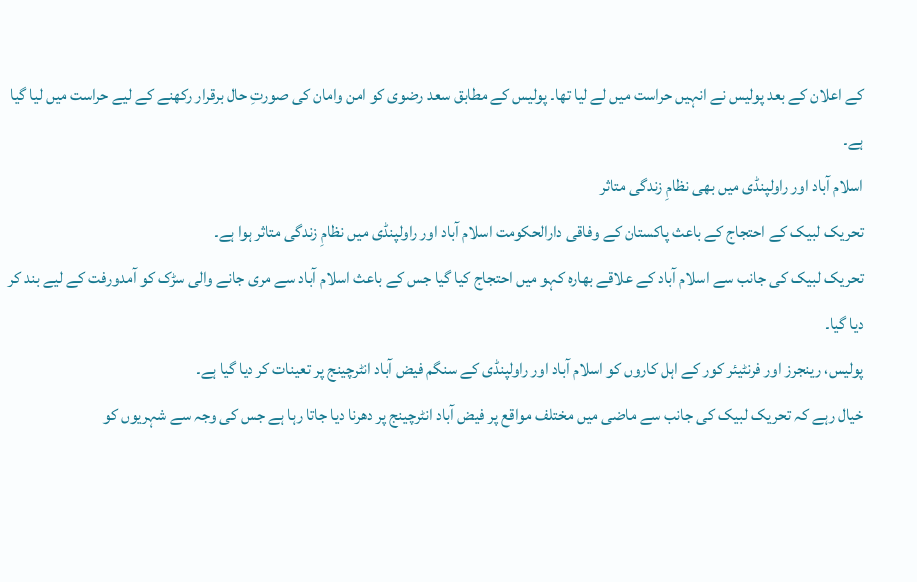کے اعلان کے بعد پولیس نے انہیں حراست میں لے لیا تھا۔ پولیس کے مطابق سعد رضوی کو امن وامان کی صورتِ حال برقرار رکھنے کے لیے حراست میں لیا گیا ہے۔
اسلام آباد اور راولپنڈی میں بھی نظامِ زندگی متاثر
تحریک لبیک کے احتجاج کے باعث پاکستان کے وفاقی دارالحکومت اسلام آباد اور راولپنڈی میں نظامِ زندگی متاثر ہوا ہے۔
تحریک لبیک کی جانب سے اسلام آباد کے علاقے بھارہ کہو میں احتجاج کیا گیا جس کے باعث اسلام آباد سے مری جانے والی سڑک کو آمدورفت کے لیے بند کر دیا گیا۔
پولیس، رینجرز اور فرنٹیئر کور کے اہل کاروں کو اسلام آباد اور راولپنڈی کے سنگم فیض آباد انٹرچینج پر تعینات کر دیا گیا ہے۔
خیال رہے کہ تحریک لبیک کی جانب سے ماضی میں مختلف مواقع پر فیض آباد انٹرچینج پر دھرنا دیا جاتا رہا ہے جس کی وجہ سے شہریوں کو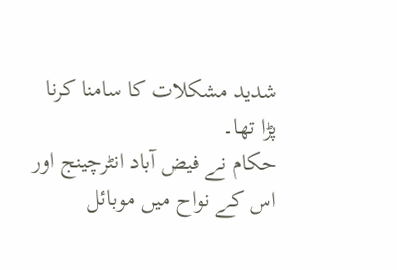شدید مشکلات کا سامنا کرنا پڑا تھا۔
حکام نے فیض آباد انٹرچینج اور اس کے نواح میں موبائل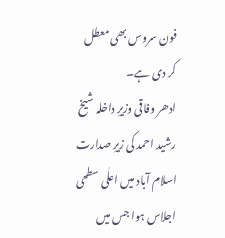فون سروس بھی معطل کر دی ہے۔
ادھر وفاقی وزیرِ داخلہ شیخ رشید احمد کی زیرِ صدارت اسلام آباد میں اعلٰی سطحی اجلاس ہوا جس میں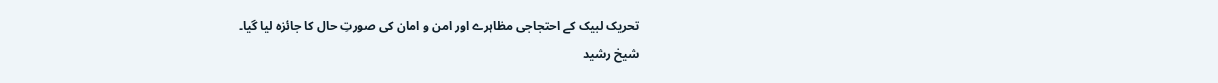تحریک لبیک کے احتجاجی مظاہرے اور امن و امان کی صورتِ حال کا جائزہ لیا گیا۔
شیخ رشید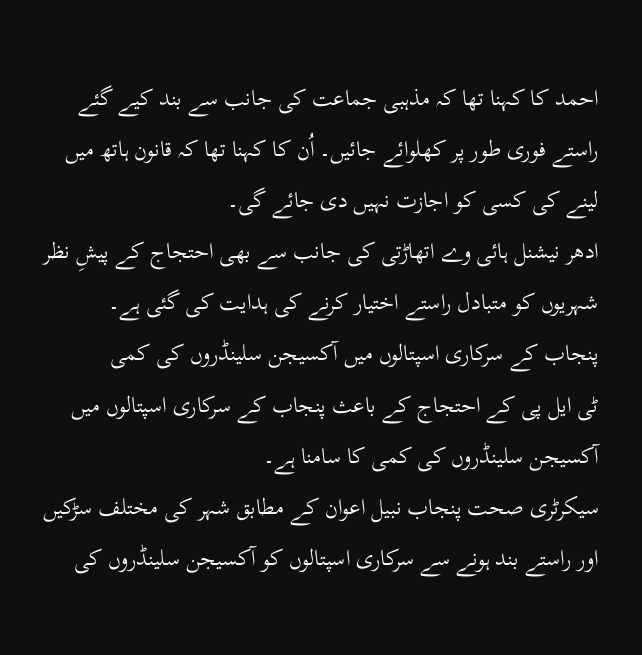احمد کا کہنا تھا کہ مذہبی جماعت کی جانب سے بند کیے گئے راستے فوری طور پر کھلوائے جائیں۔ اُن کا کہنا تھا کہ قانون ہاتھ میں لینے کی کسی کو اجازت نہیں دی جائے گی۔
ادھر نیشنل ہائی وے اتھاڑتی کی جانب سے بھی احتجاج کے پیشِ نظر شہریوں کو متبادل راستے اختیار کرنے کی ہدایت کی گئی ہے۔
پنجاب کے سرکاری اسپتالوں میں آکسیجن سلینڈروں کی کمی
ٹی ایل پی کے احتجاج کے باعث پنجاب کے سرکاری اسپتالوں میں آکسیجن سلینڈروں کی کمی کا سامنا ہے۔
سیکرٹری صحت پنجاب نبیل اعوان کے مطابق شہر کی مختلف سڑکیں اور راستے بند ہونے سے سرکاری اسپتالوں کو آکسیجن سلینڈروں کی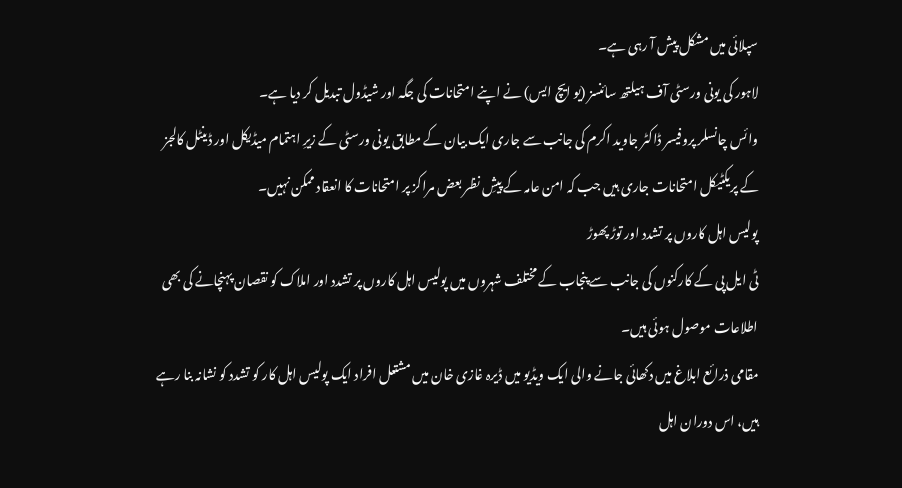سپلائی میں مشکل پیش آ رہی ہے۔
لاہور کی یونی ورسٹی آف ہیلتھ سائنسز (یو ایچ ایس) نے اپنے امتحانات کی جگہ اور شیڈول تبدیل کر دیا ہے۔
وائس چانسلر پروفیسر ڈاکٹر جاوید اکرم کی جانب سے جاری ایک بیان کے مطابق یونی ورسٹی کے زیرِ اہتمام میڈیکل اور ڈینٹل کالجز کے پریکٹیکل امتحانات جاری ہیں جب کہ امن عامہ کے پیشِ نظر بعض مراکز پر امتحانات کا انعقاد ممکن نہیں۔
پولیس اہل کاروں پر تشدد اور توڑ پھوڑ
ٹی ایل پی کے کارکنوں کی جانب سے پنجاب کے مختلف شہروں میں پولیس اہل کاروں پر تشدد اور املاک کو نقصان پہنچانے کی بھی اطلاعات موصول ہوئی ہیں۔
مقامی ذرائع ابلاغ میں دکھائی جانے والی ایک ویڈیو میں ڈیرہ غازی خان میں مشتعل افراد ایک پولیس اہل کار کو تشدد کو نشانہ بنا رہے ہیں، اس دوران اہل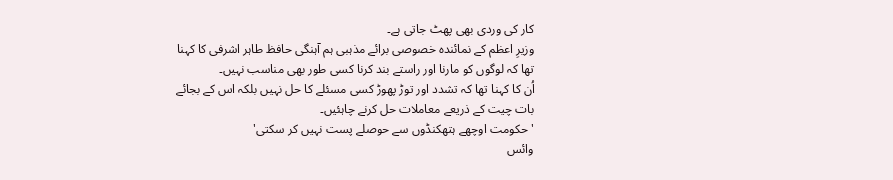کار کی وردی بھی پھٹ جاتی ہے۔
وزیرِ اعظم کے نمائندہ خصوصی برائے مذہبی ہم آہنگی حافظ طاہر اشرفی کا کہنا تھا کہ لوگوں کو مارنا اور راستے بند کرنا کسی طور بھی مناسب نہیں۔
اُن کا کہنا تھا کہ تشدد اور توڑ پھوڑ کسی مسئلے کا حل نہیں بلکہ اس کے بجائے بات چیت کے ذریعے معاملات حل کرنے چاہئیں۔
'حکومت اوچھے ہتھکنڈوں سے حوصلے پست نہیں کر سکتی'
وائس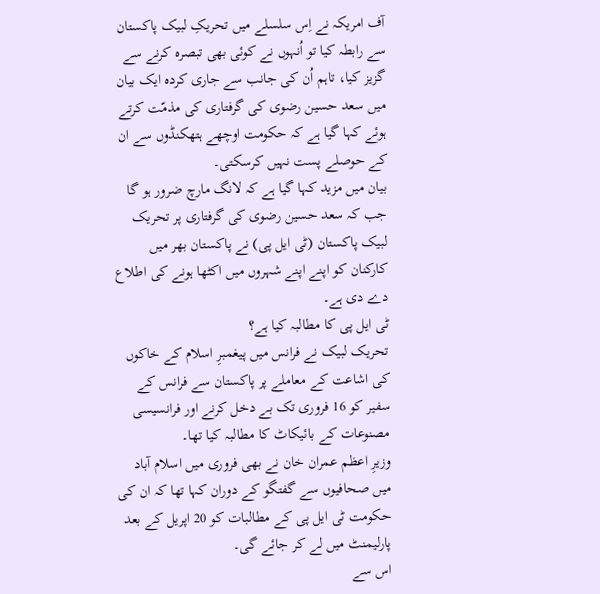آف امریکہ نے اِس سلسلے میں تحریکِ لبیک پاکستان سے رابطہ کیا تو اُنہوں نے کوئی بھی تبصرہ کرنے سے گزیز کیا، تاہم اُن کی جانب سے جاری کردہ ایک بیان میں سعد حسین رضوی کی گرفتاری کی مذمّت کرتے ہوئے کہا گیا ہے کہ حکومت اوچھے ہتھکنڈوں سے ان کے حوصلے پست نہیں کرسکتی۔
بیان میں مزید کہا گیا ہے کہ لانگ مارچ ضرور ہو گا جب کہ سعد حسین رضوی کی گرفتاری پر تحریک لبیک پاکستان (ٹی ایل پی) نے پاکستان بھر میں کارکنان کو اپنے اپنے شہروں میں اکٹھا ہونے کی اطلاع دے دی ہے۔
ٹی ایل پی کا مطالبہ کیا ہے؟
تحریک لبیک نے فرانس میں پیغمبرِ اسلام کے خاکوں کی اشاعت کے معاملے پر پاکستان سے فرانس کے سفیر کو 16 فروری تک بے دخل کرنے اور فرانسیسی مصنوعات کے بائیکاٹ کا مطالبہ کیا تھا۔
وزیرِ اعظم عمران خان نے بھی فروری میں اسلام آباد میں صحافیوں سے گفتگو کے دوران کہا تھا کہ ان کی حکومت ٹی ایل پی کے مطالبات کو 20 اپریل کے بعد پارلیمنٹ میں لے کر جائے گی۔
اس سے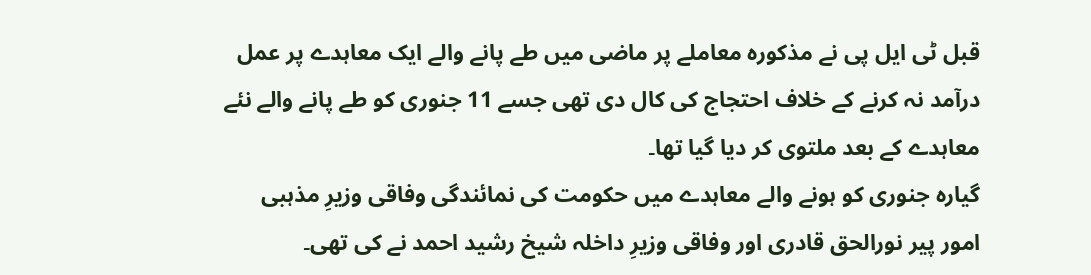قبل ٹی ایل پی نے مذکورہ معاملے پر ماضی میں طے پانے والے ایک معاہدے پر عمل درآمد نہ کرنے کے خلاف احتجاج کی کال دی تھی جسے 11 جنوری کو طے پانے والے نئے معاہدے کے بعد ملتوی کر دیا گیا تھا۔
گیارہ جنوری کو ہونے والے معاہدے میں حکومت کی نمائندگی وفاقی وزیرِ مذہبی امور پیر نورالحق قادری اور وفاقی وزیرِ داخلہ شیخ رشید احمد نے کی تھی۔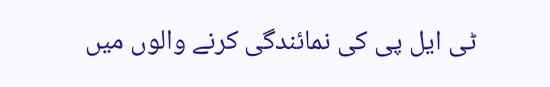ٹی ایل پی کی نمائندگی کرنے والوں میں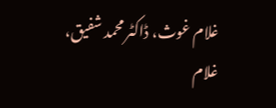غلام غوث، ڈاکٹر محمد شفیق، غلام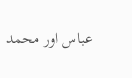عباس اور محمد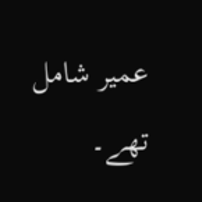عمیر شامل تھے۔